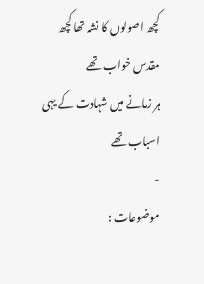کچھ اصولوں کا نشہ تھا کچھ مقدس خواب تھے
ہر زمانے میں شہادت کے یہی اسباب تھے
-
موضوعات :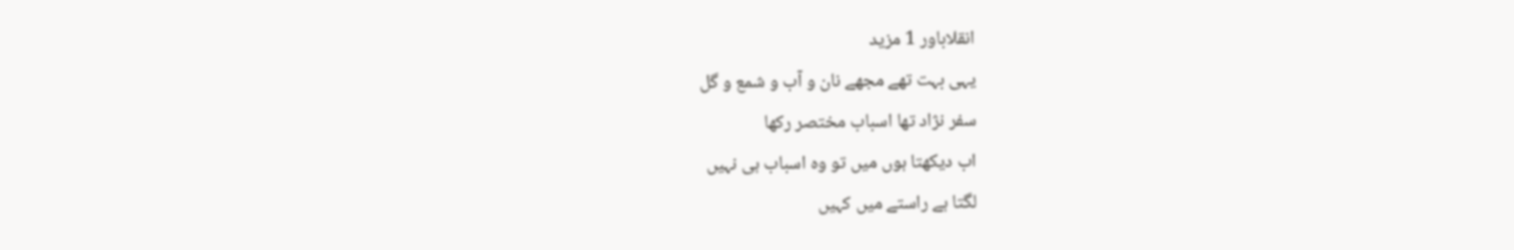انقلاباور 1 مزید
یہی بہت تھے مجھے نان و آب و شمع و گل
سفر نژاد تھا اسباب مختصر رکھا
اب دیکھتا ہوں میں تو وہ اسباب ہی نہیں
لگتا ہے راستے میں کہیں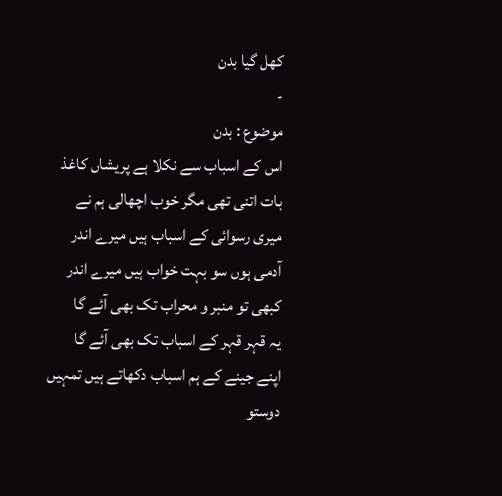کھل گیا بدن
-
موضوع : بدن
اس کے اسباب سے نکلا ہے پریشاں کاغذ
بات اتنی تھی مگر خوب اچھالی ہم نے
میری رسوائی کے اسباب ہیں میرے اندر
آدمی ہوں سو بہت خواب ہیں میرے اندر
کبھی تو منبر و محراب تک بھی آئے گا
یہ قہر قہر کے اسباب تک بھی آئے گا
اپنے جینے کے ہم اسباب دکھاتے ہیں تمہیں
دوستو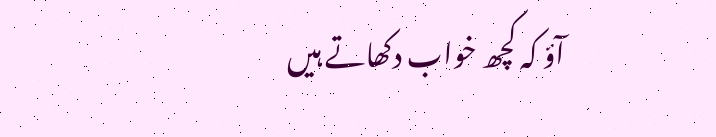آؤ کہ کچھ خواب دکھاتے ہیں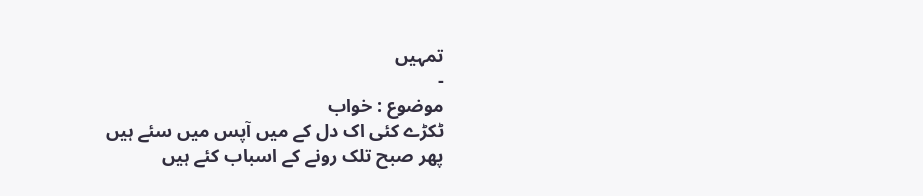تمہیں
-
موضوع : خواب
ٹکڑے کئی اک دل کے میں آپس میں سئے ہیں
پھر صبح تلک رونے کے اسباب کئے ہیں